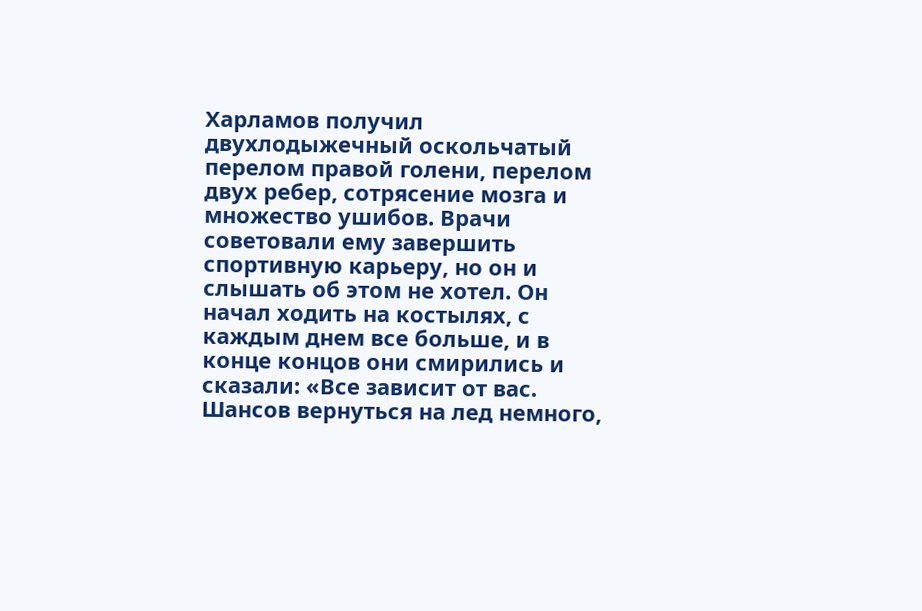Харламов получил двухлодыжечный оскольчатый перелом правой голени, перелом двух ребер, сотрясение мозга и множество ушибов. Врачи советовали ему завершить спортивную карьеру, но он и слышать об этом не хотел. Он начал ходить на костылях, с каждым днем все больше, и в конце концов они смирились и сказали: «Все зависит от вас. Шансов вернуться на лед немного,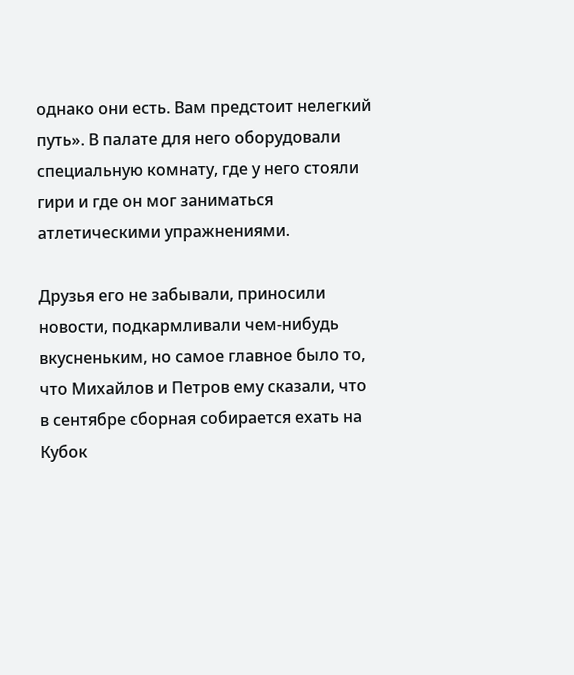однако они есть. Вам предстоит нелегкий путь». В палате для него оборудовали специальную комнату, где у него стояли гири и где он мог заниматься атлетическими упражнениями.

Друзья его не забывали, приносили новости, подкармливали чем-нибудь вкусненьким, но самое главное было то, что Михайлов и Петров ему сказали, что в сентябре сборная собирается ехать на Кубок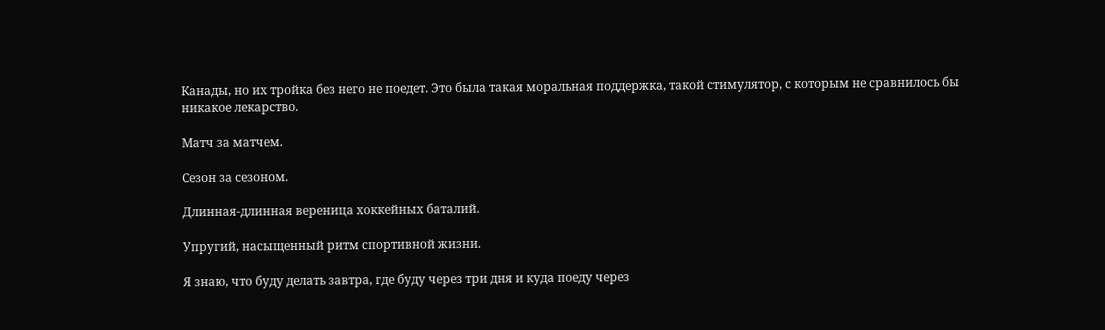Канады, но их тройка без него не поедет. Это была такая моральная поддержка, такой стимулятор, с которым не сравнилось бы никакое лекарство.

Матч за матчем.

Сезон за сезоном.

Длинная-длинная вереница хоккейных баталий.

Упругий, насыщенный ритм спортивной жизни.

Я знаю, что буду делать завтра, где буду через три дня и куда поеду через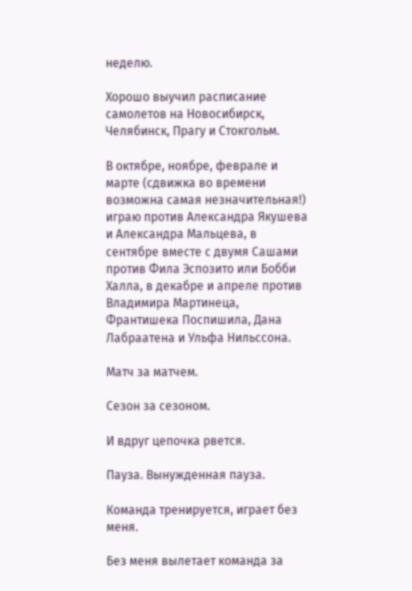неделю.

Хорошо выучил расписание самолетов на Новосибирск, Челябинск, Прагу и Стокгольм.

В октябре, ноябре, феврале и марте (сдвижка во времени возможна самая незначительная!) играю против Александра Якушева и Александра Мальцева, в сентябре вместе с двумя Сашами против Фила Эспозито или Бобби Халла, в декабре и апреле против Владимира Мартинеца, Франтишека Поспишила, Дана Лабраатена и Ульфа Нильссона.

Матч за матчем.

Сезон за сезоном.

И вдруг цепочка рвется.

Пауза. Вынужденная пауза.

Команда тренируется, играет без меня.

Без меня вылетает команда за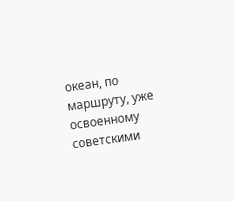океан, по маршруту, уже освоенному советскими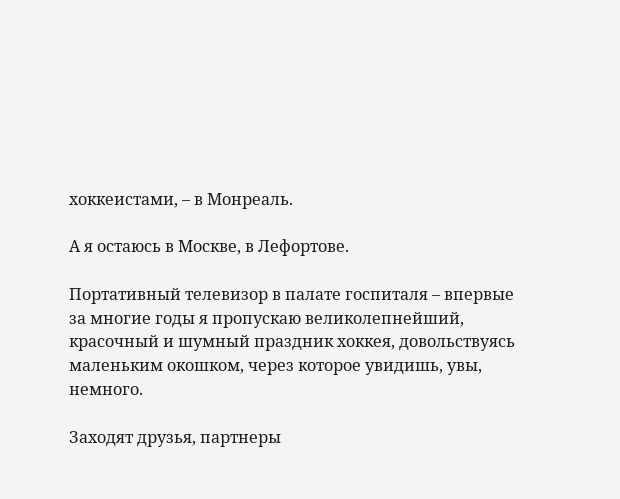хоккеистами, – в Монреаль.

А я остаюсь в Москве, в Лефортове.

Портативный телевизор в палате госпиталя – впервые за многие годы я пропускаю великолепнейший, красочный и шумный праздник хоккея, довольствуясь маленьким окошком, через которое увидишь, увы, немного.

Заходят друзья, партнеры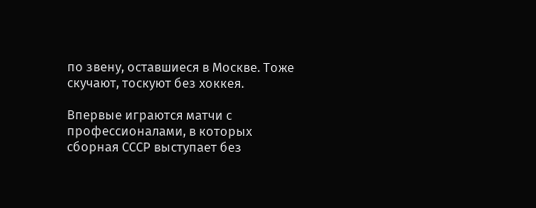по звену, оставшиеся в Москве. Тоже скучают, тоскуют без хоккея.

Впервые играются матчи с профессионалами, в которых сборная СССР выступает без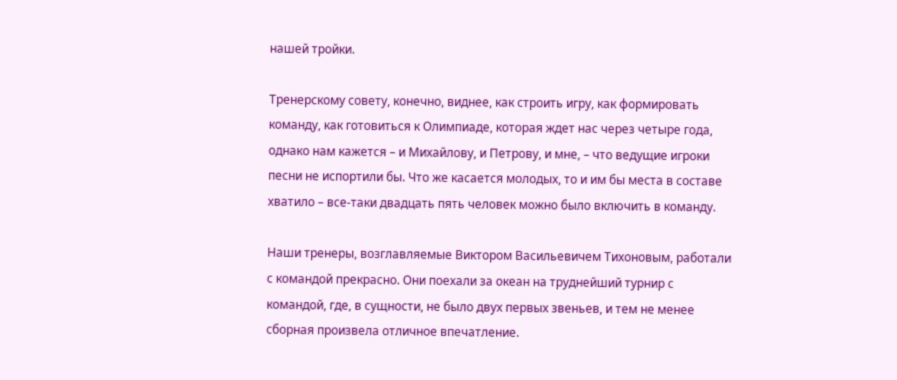нашей тройки.

Тренерскому совету, конечно, виднее, как строить игру, как формировать команду, как готовиться к Олимпиаде, которая ждет нас через четыре года, однако нам кажется – и Михайлову, и Петрову, и мне, – что ведущие игроки песни не испортили бы. Что же касается молодых, то и им бы места в составе хватило – все-таки двадцать пять человек можно было включить в команду.

Наши тренеры, возглавляемые Виктором Васильевичем Тихоновым, работали с командой прекрасно. Они поехали за океан на труднейший турнир с командой, где, в сущности, не было двух первых звеньев, и тем не менее сборная произвела отличное впечатление.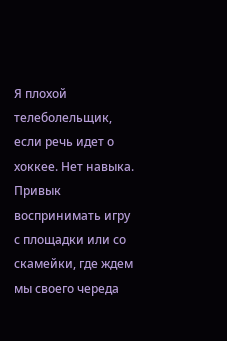Я плохой телеболельщик, если речь идет о хоккее. Нет навыка. Привык воспринимать игру с площадки или со скамейки, где ждем мы своего череда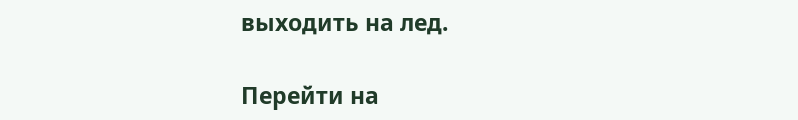выходить на лед.

Перейти на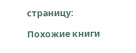страницу:

Похожие книги